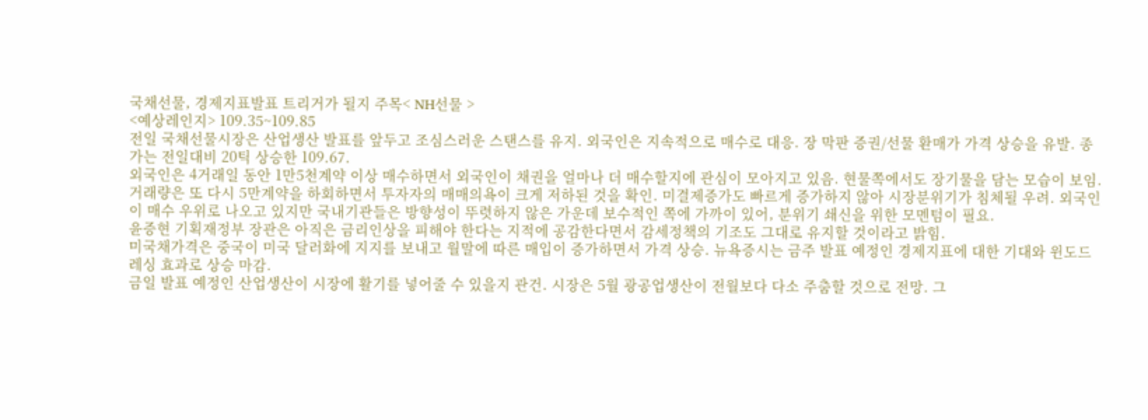국채선물, 경제지표발표 트리거가 될지 주목< NH선물 >
<예상레인지> 109.35~109.85
전일 국채선물시장은 산업생산 발표를 앞두고 조심스러운 스탠스를 유지. 외국인은 지속적으로 매수로 대응. 장 막판 증권/선물 환매가 가격 상승을 유발. 종가는 전일대비 20틱 상승한 109.67.
외국인은 4거래일 동안 1만5천계약 이상 매수하면서 외국인이 채권을 얼마나 더 매수할지에 관심이 모아지고 있음. 현물쪽에서도 장기물을 담는 모습이 보임.
거래량은 또 다시 5만계약을 하회하면서 투자자의 매매의욕이 크게 저하된 것을 확인. 미결제증가도 빠르게 증가하지 않아 시장분위기가 침체될 우려. 외국인이 매수 우위로 나오고 있지만 국내기관들은 방향성이 뚜렷하지 않은 가운데 보수적인 쪽에 가까이 있어, 분위기 쇄신을 위한 모멘텀이 필요.
윤증현 기획재정부 장관은 아직은 금리인상을 피해야 한다는 지적에 공감한다면서 감세정책의 기조도 그대로 유지할 것이라고 밝힘.
미국채가격은 중국이 미국 달러화에 지지를 보내고 월말에 따른 매입이 증가하면서 가격 상승. 뉴욕증시는 금주 발표 예정인 경제지표에 대한 기대와 윈도드레싱 효과로 상승 마감.
금일 발표 예정인 산업생산이 시장에 활기를 넣어줄 수 있을지 관건. 시장은 5월 광공업생산이 전월보다 다소 주춤할 것으로 전망. 그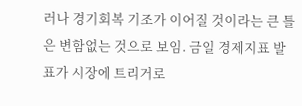러나 경기회복 기조가 이어질 것이라는 큰 틀은 변함없는 것으로 보임. 금일 경제지표 발표가 시장에 트리거로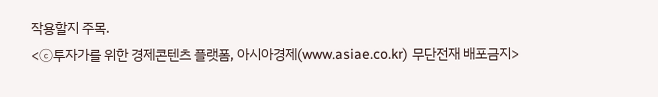작용할지 주목.
<ⓒ투자가를 위한 경제콘텐츠 플랫폼, 아시아경제(www.asiae.co.kr) 무단전재 배포금지>